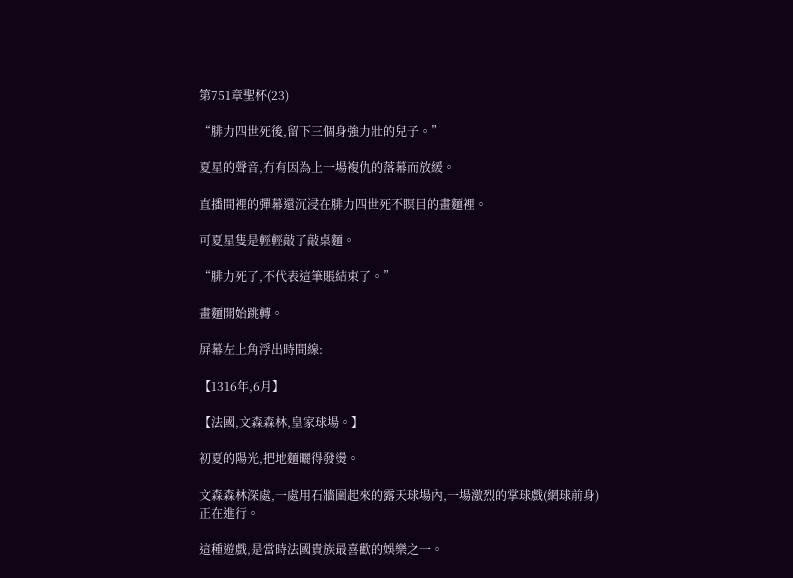第751章聖杯(23)

“腓力四世死後,留下三個身強力壯的兒子。”

夏星的聲音,冇有因為上一場複仇的落幕而放緩。

直播間裡的彈幕還沉浸在腓力四世死不瞑目的畫麵裡。

可夏星隻是輕輕敲了敲桌麵。

“腓力死了,不代表這筆賬結束了。”

畫麵開始跳轉。

屏幕左上角浮出時間線:

【1316年,6月】

【法國,文森森林,皇家球場。】

初夏的陽光,把地麵曬得發燙。

文森森林深處,一處用石牆圍起來的露天球場內,一場激烈的掌球戲(網球前身)正在進行。

這種遊戲,是當時法國貴族最喜歡的娛樂之一。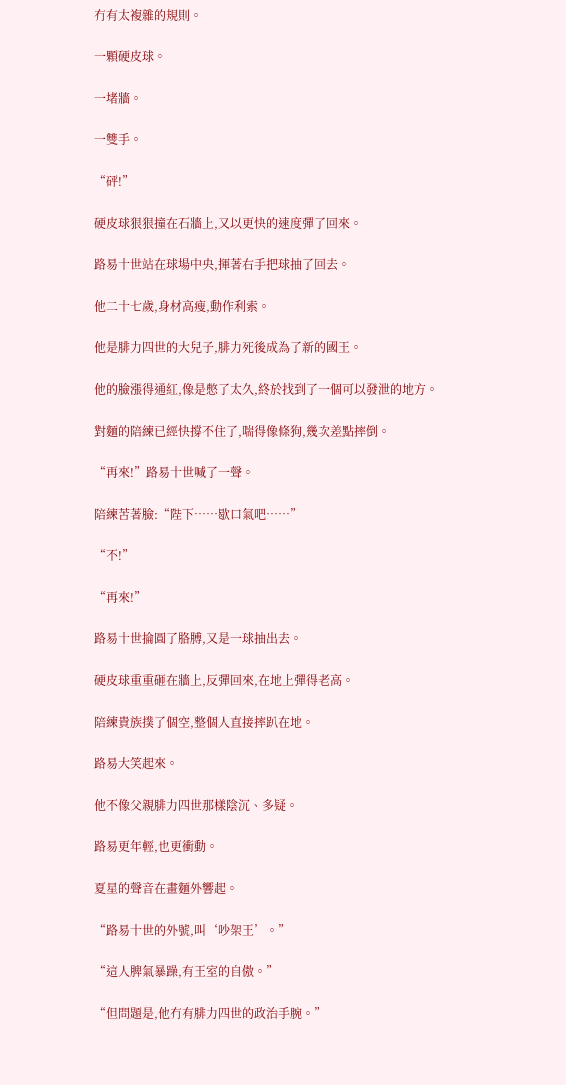冇有太複雜的規則。

一顆硬皮球。

一堵牆。

一雙手。

“砰!”

硬皮球狠狠撞在石牆上,又以更快的速度彈了回來。

路易十世站在球場中央,揮著右手把球抽了回去。

他二十七歲,身材高瘦,動作利索。

他是腓力四世的大兒子,腓力死後成為了新的國王。

他的臉漲得通紅,像是憋了太久,終於找到了一個可以發泄的地方。

對麵的陪練已經快撐不住了,喘得像條狗,幾次差點摔倒。

“再來!”路易十世喊了一聲。

陪練苦著臉:“陛下……歇口氣吧……”

“不!”

“再來!”

路易十世掄圓了胳膊,又是一球抽出去。

硬皮球重重砸在牆上,反彈回來,在地上彈得老高。

陪練貴族撲了個空,整個人直接摔趴在地。

路易大笑起來。

他不像父親腓力四世那樣陰沉、多疑。

路易更年輕,也更衝動。

夏星的聲音在畫麵外響起。

“路易十世的外號,叫‘吵架王’。”

“這人脾氣暴躁,有王室的自傲。”

“但問題是,他冇有腓力四世的政治手腕。”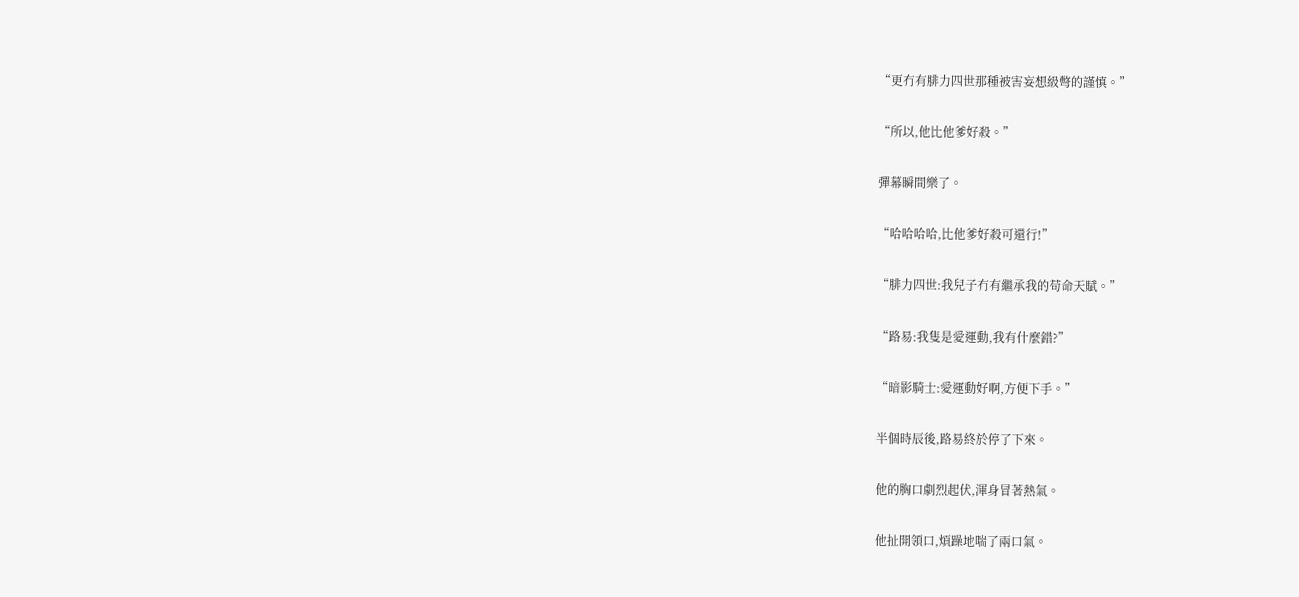“更冇有腓力四世那種被害妄想級彆的謹慎。”

“所以,他比他爹好殺。”

彈幕瞬間樂了。

“哈哈哈哈,比他爹好殺可還行!”

“腓力四世:我兒子冇有繼承我的苟命天賦。”

“路易:我隻是愛運動,我有什麼錯?”

“暗影騎士:愛運動好啊,方便下手。”

半個時辰後,路易終於停了下來。

他的胸口劇烈起伏,渾身冒著熱氣。

他扯開領口,煩躁地喘了兩口氣。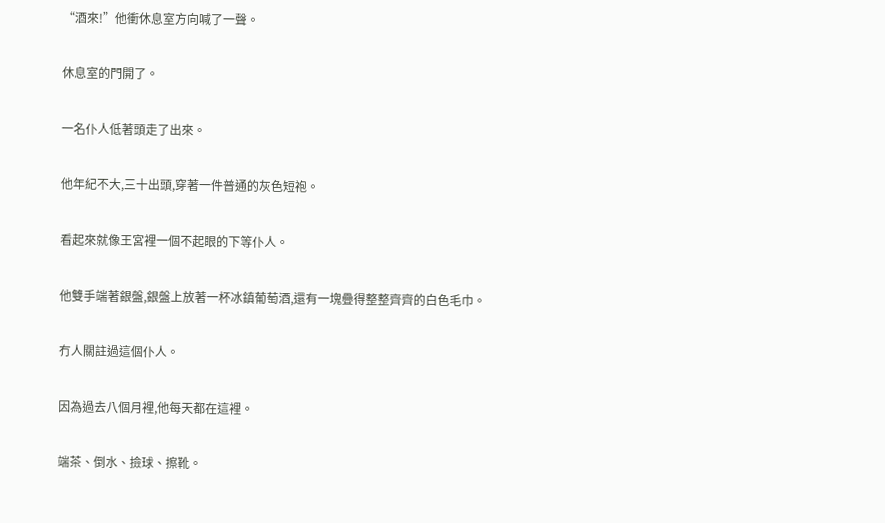“酒來!”他衝休息室方向喊了一聲。

休息室的門開了。

一名仆人低著頭走了出來。

他年紀不大,三十出頭,穿著一件普通的灰色短袍。

看起來就像王宮裡一個不起眼的下等仆人。

他雙手端著銀盤,銀盤上放著一杯冰鎮葡萄酒,還有一塊疊得整整齊齊的白色毛巾。

冇人關註過這個仆人。

因為過去八個月裡,他每天都在這裡。

端茶、倒水、撿球、擦靴。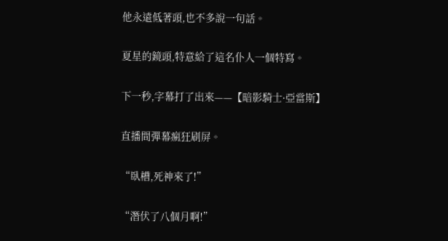他永遠低著頭,也不多說一句話。

夏星的鏡頭,特意給了這名仆人一個特寫。

下一秒,字幕打了出來——【暗影騎士·亞當斯】

直播間彈幕瘋狂刷屏。

“臥槽,死神來了!”

“潛伏了八個月啊!”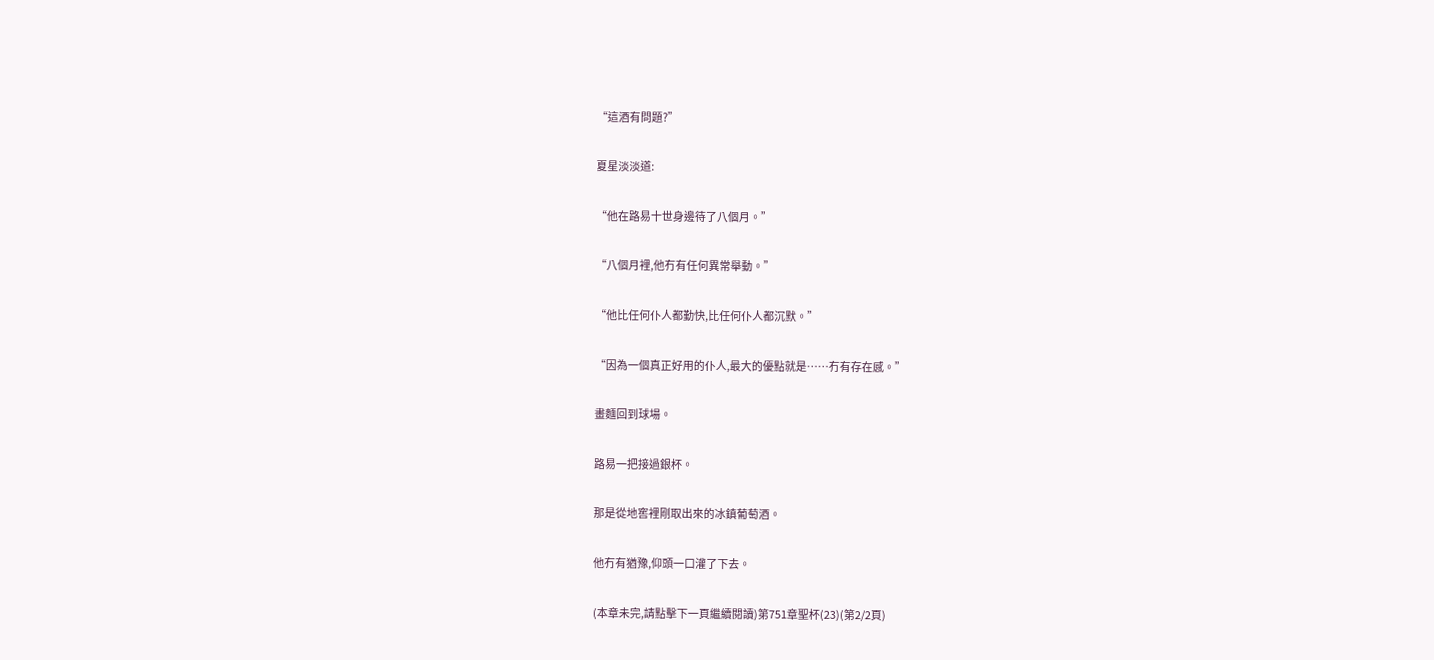“這酒有問題?”

夏星淡淡道:

“他在路易十世身邊待了八個月。”

“八個月裡,他冇有任何異常舉動。”

“他比任何仆人都勤快,比任何仆人都沉默。”

“因為一個真正好用的仆人,最大的優點就是……冇有存在感。”

畫麵回到球場。

路易一把接過銀杯。

那是從地窖裡剛取出來的冰鎮葡萄酒。

他冇有猶豫,仰頭一口灌了下去。

(本章未完,請點擊下一頁繼續閱讀)第751章聖杯(23)(第2/2頁)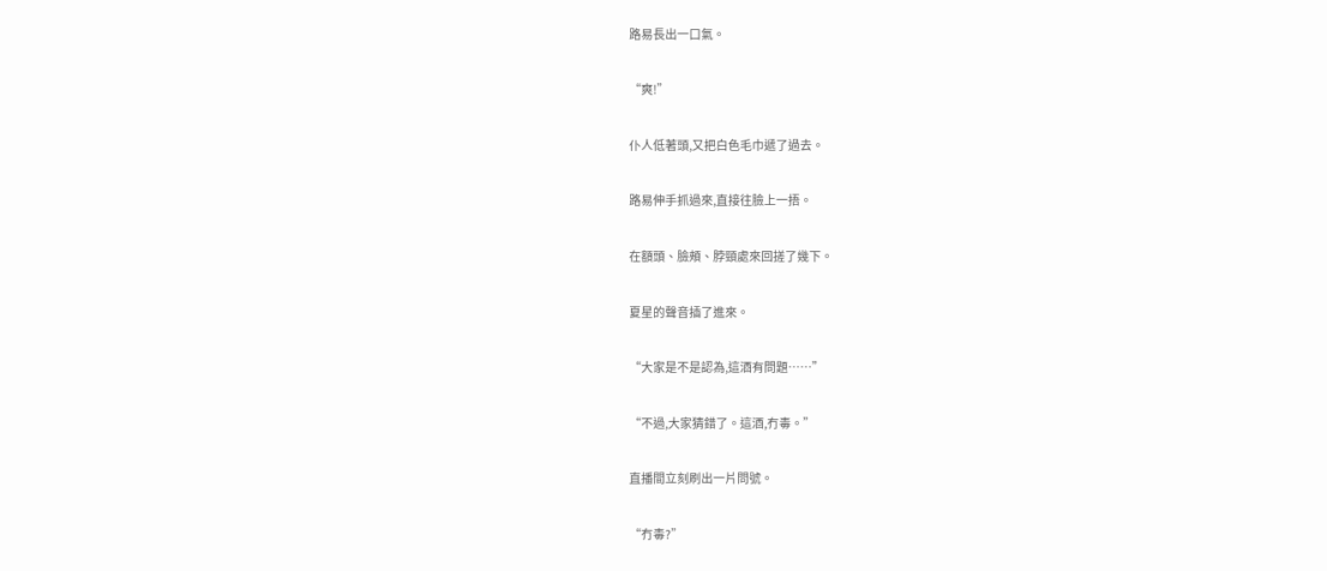路易長出一口氣。

“爽!”

仆人低著頭,又把白色毛巾遞了過去。

路易伸手抓過來,直接往臉上一捂。

在額頭、臉頰、脖頸處來回搓了幾下。

夏星的聲音插了進來。

“大家是不是認為,這酒有問題……”

“不過,大家猜錯了。這酒,冇毒。”

直播間立刻刷出一片問號。

“冇毒?”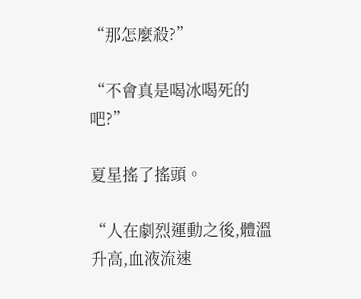“那怎麼殺?”

“不會真是喝冰喝死的吧?”

夏星搖了搖頭。

“人在劇烈運動之後,體溫升高,血液流速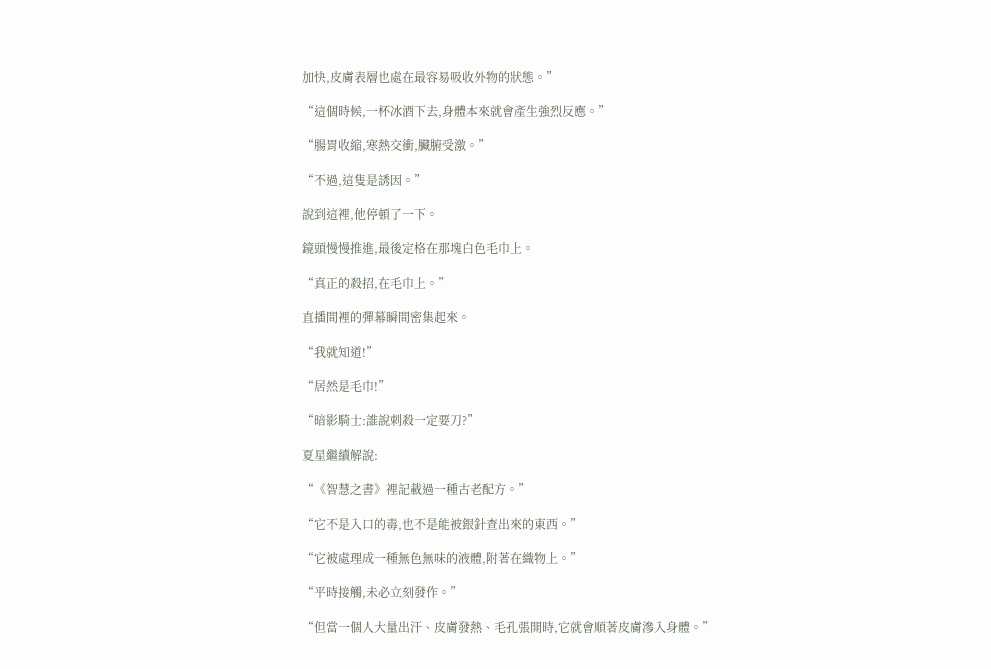加快,皮膚表層也處在最容易吸收外物的狀態。”

“這個時候,一杯冰酒下去,身體本來就會產生強烈反應。”

“腸胃收縮,寒熱交衝,臟腑受激。”

“不過,這隻是誘因。”

說到這裡,他停頓了一下。

鏡頭慢慢推進,最後定格在那塊白色毛巾上。

“真正的殺招,在毛巾上。”

直播間裡的彈幕瞬間密集起來。

“我就知道!”

“居然是毛巾!”

“暗影騎士:誰說刺殺一定要刀?”

夏星繼續解說:

“《智慧之書》裡記載過一種古老配方。”

“它不是入口的毒,也不是能被銀針查出來的東西。”

“它被處理成一種無色無味的液體,附著在織物上。”

“平時接觸,未必立刻發作。”

“但當一個人大量出汗、皮膚發熱、毛孔張開時,它就會順著皮膚滲入身體。”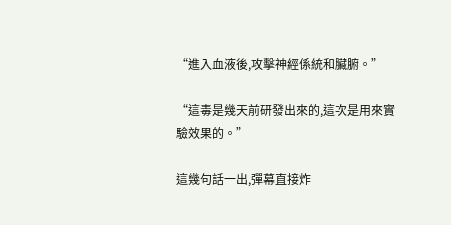“進入血液後,攻擊神經係統和臟腑。”

“這毒是幾天前研發出來的,這次是用來實驗效果的。”

這幾句話一出,彈幕直接炸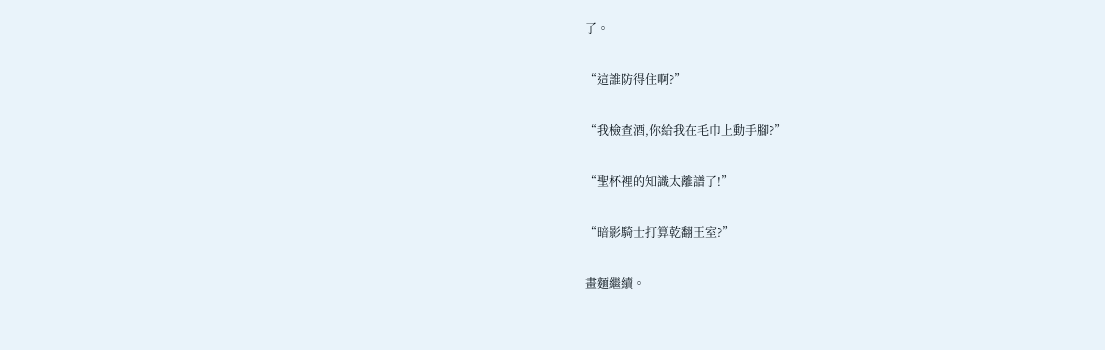了。

“這誰防得住啊?”

“我檢查酒,你給我在毛巾上動手腳?”

“聖杯裡的知識太離譜了!”

“暗影騎士打算乾翻王室?”

畫麵繼續。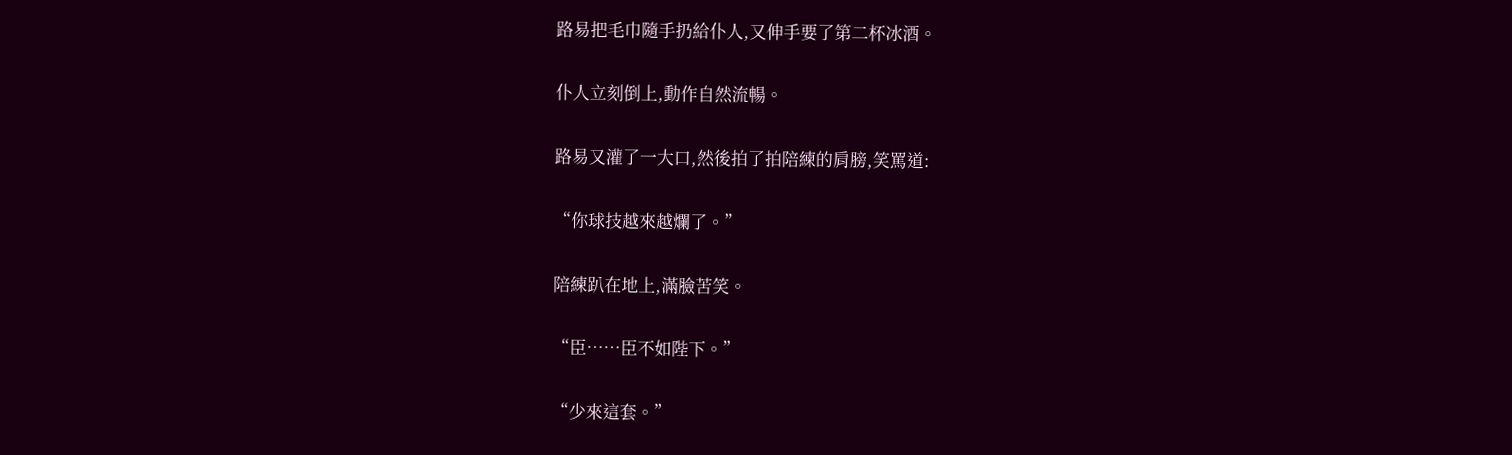路易把毛巾隨手扔給仆人,又伸手要了第二杯冰酒。

仆人立刻倒上,動作自然流暢。

路易又灌了一大口,然後拍了拍陪練的肩膀,笑罵道:

“你球技越來越爛了。”

陪練趴在地上,滿臉苦笑。

“臣……臣不如陛下。”

“少來這套。”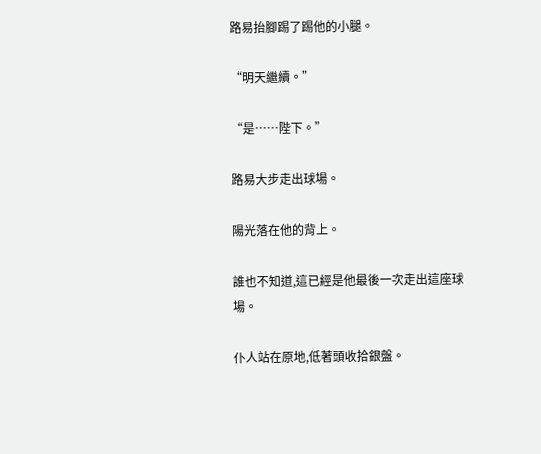路易抬腳踢了踢他的小腿。

“明天繼續。”

“是……陛下。”

路易大步走出球場。

陽光落在他的背上。

誰也不知道,這已經是他最後一次走出這座球場。

仆人站在原地,低著頭收拾銀盤。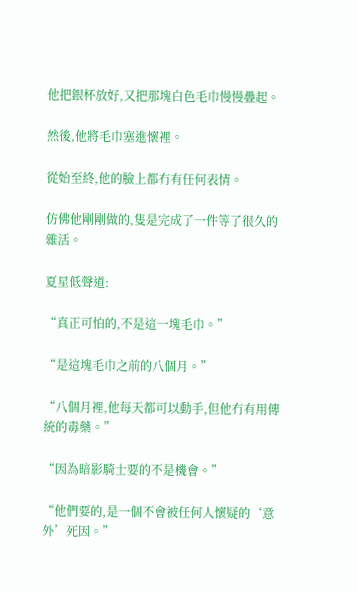他把銀杯放好,又把那塊白色毛巾慢慢疊起。

然後,他將毛巾塞進懷裡。

從始至終,他的臉上都冇有任何表情。

仿佛他剛剛做的,隻是完成了一件等了很久的雜活。

夏星低聲道:

“真正可怕的,不是這一塊毛巾。”

“是這塊毛巾之前的八個月。”

“八個月裡,他每天都可以動手,但他冇有用傳統的毒藥。”

“因為暗影騎士要的不是機會。”

“他們要的,是一個不會被任何人懷疑的‘意外’死因。”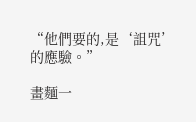“他們要的,是‘詛咒’的應驗。”

畫麵一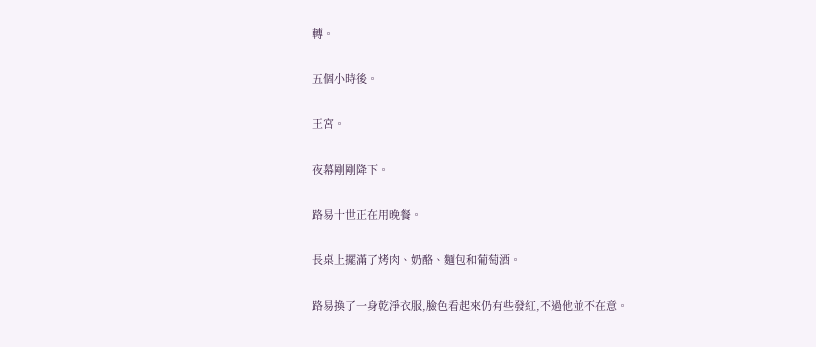轉。

五個小時後。

王宮。

夜幕剛剛降下。

路易十世正在用晚餐。

長桌上擺滿了烤肉、奶酪、麵包和葡萄酒。

路易換了一身乾淨衣服,臉色看起來仍有些發紅,不過他並不在意。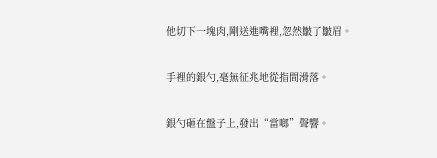他切下一塊肉,剛送進嘴裡,忽然皺了皺眉。

手裡的銀勺,毫無征兆地從指間滑落。

銀勺砸在盤子上,發出“當啷”聲響。